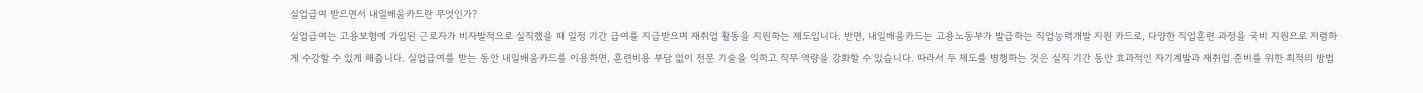실업급여 받으면서 내일배움카드란 무엇인가?
실업급여는 고용보험에 가입된 근로자가 비자발적으로 실직했을 때 일정 기간 급여를 지급받으며 재취업 활동을 지원하는 제도입니다. 반면, 내일배움카드는 고용노동부가 발급하는 직업능력개발 지원 카드로, 다양한 직업훈련 과정을 국비 지원으로 저렴하게 수강할 수 있게 해줍니다. 실업급여를 받는 동안 내일배움카드를 이용하면, 훈련비용 부담 없이 전문 기술을 익히고 직무 역량을 강화할 수 있습니다. 따라서 두 제도를 병행하는 것은 실직 기간 동안 효과적인 자기계발과 재취업 준비를 위한 최적의 방법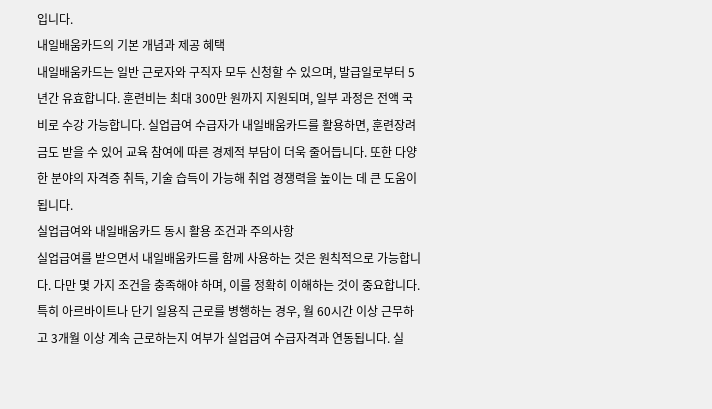입니다.
내일배움카드의 기본 개념과 제공 혜택
내일배움카드는 일반 근로자와 구직자 모두 신청할 수 있으며, 발급일로부터 5년간 유효합니다. 훈련비는 최대 300만 원까지 지원되며, 일부 과정은 전액 국비로 수강 가능합니다. 실업급여 수급자가 내일배움카드를 활용하면, 훈련장려금도 받을 수 있어 교육 참여에 따른 경제적 부담이 더욱 줄어듭니다. 또한 다양한 분야의 자격증 취득, 기술 습득이 가능해 취업 경쟁력을 높이는 데 큰 도움이 됩니다.
실업급여와 내일배움카드 동시 활용 조건과 주의사항
실업급여를 받으면서 내일배움카드를 함께 사용하는 것은 원칙적으로 가능합니다. 다만 몇 가지 조건을 충족해야 하며, 이를 정확히 이해하는 것이 중요합니다. 특히 아르바이트나 단기 일용직 근로를 병행하는 경우, 월 60시간 이상 근무하고 3개월 이상 계속 근로하는지 여부가 실업급여 수급자격과 연동됩니다. 실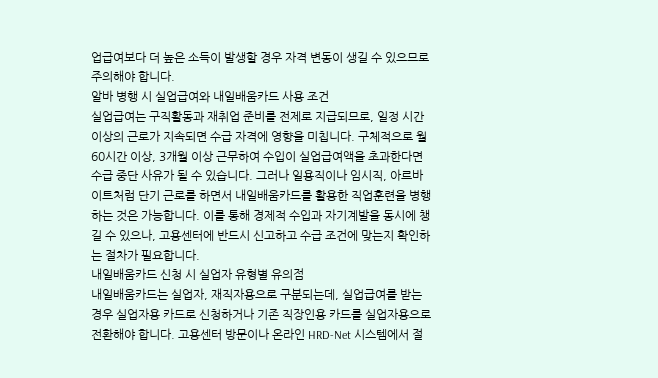업급여보다 더 높은 소득이 발생할 경우 자격 변동이 생길 수 있으므로 주의해야 합니다.
알바 병행 시 실업급여와 내일배움카드 사용 조건
실업급여는 구직활동과 재취업 준비를 전제로 지급되므로, 일정 시간 이상의 근로가 지속되면 수급 자격에 영향을 미칩니다. 구체적으로 월 60시간 이상, 3개월 이상 근무하여 수입이 실업급여액을 초과한다면 수급 중단 사유가 될 수 있습니다. 그러나 일용직이나 임시직, 아르바이트처럼 단기 근로를 하면서 내일배움카드를 활용한 직업훈련을 병행하는 것은 가능합니다. 이를 통해 경제적 수입과 자기계발을 동시에 챙길 수 있으나, 고용센터에 반드시 신고하고 수급 조건에 맞는지 확인하는 절차가 필요합니다.
내일배움카드 신청 시 실업자 유형별 유의점
내일배움카드는 실업자, 재직자용으로 구분되는데, 실업급여를 받는 경우 실업자용 카드로 신청하거나 기존 직장인용 카드를 실업자용으로 전환해야 합니다. 고용센터 방문이나 온라인 HRD-Net 시스템에서 절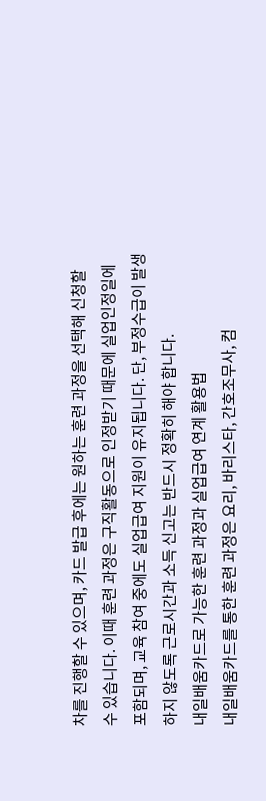차를 진행할 수 있으며, 카드 발급 후에는 원하는 훈련 과정을 선택해 신청할 수 있습니다. 이때 훈련 과정은 구직활동으로 인정받기 때문에 실업인정일에 포함되며, 교육 참여 중에도 실업급여 지원이 유지됩니다. 단, 부정수급이 발생하지 않도록 근로시간과 소득 신고는 반드시 정확히 해야 합니다.
내일배움카드로 가능한 훈련 과정과 실업급여 연계 활용법
내일배움카드를 통한 훈련 과정은 요리, 바리스타, 간호조무사, 컴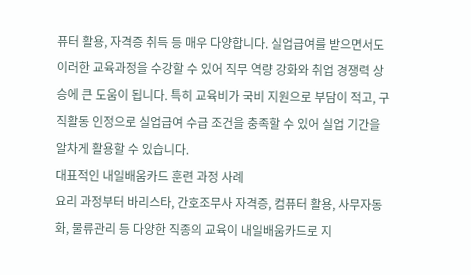퓨터 활용, 자격증 취득 등 매우 다양합니다. 실업급여를 받으면서도 이러한 교육과정을 수강할 수 있어 직무 역량 강화와 취업 경쟁력 상승에 큰 도움이 됩니다. 특히 교육비가 국비 지원으로 부담이 적고, 구직활동 인정으로 실업급여 수급 조건을 충족할 수 있어 실업 기간을 알차게 활용할 수 있습니다.
대표적인 내일배움카드 훈련 과정 사례
요리 과정부터 바리스타, 간호조무사 자격증, 컴퓨터 활용, 사무자동화, 물류관리 등 다양한 직종의 교육이 내일배움카드로 지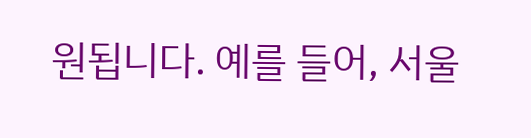원됩니다. 예를 들어, 서울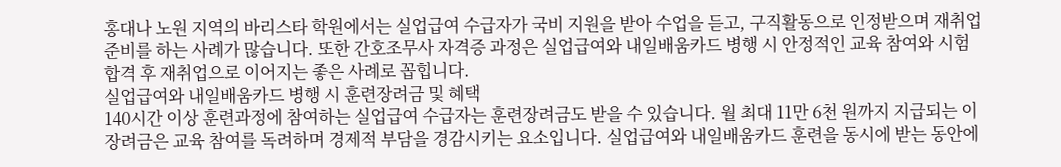홍대나 노원 지역의 바리스타 학원에서는 실업급여 수급자가 국비 지원을 받아 수업을 듣고, 구직활동으로 인정받으며 재취업 준비를 하는 사례가 많습니다. 또한 간호조무사 자격증 과정은 실업급여와 내일배움카드 병행 시 안정적인 교육 참여와 시험 합격 후 재취업으로 이어지는 좋은 사례로 꼽힙니다.
실업급여와 내일배움카드 병행 시 훈련장려금 및 혜택
140시간 이상 훈련과정에 참여하는 실업급여 수급자는 훈련장려금도 받을 수 있습니다. 월 최대 11만 6천 원까지 지급되는 이 장려금은 교육 참여를 독려하며 경제적 부담을 경감시키는 요소입니다. 실업급여와 내일배움카드 훈련을 동시에 받는 동안에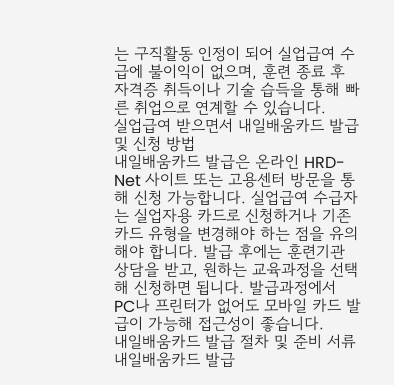는 구직활동 인정이 되어 실업급여 수급에 불이익이 없으며, 훈련 종료 후 자격증 취득이나 기술 습득을 통해 빠른 취업으로 연계할 수 있습니다.
실업급여 받으면서 내일배움카드 발급 및 신청 방법
내일배움카드 발급은 온라인 HRD-Net 사이트 또는 고용센터 방문을 통해 신청 가능합니다. 실업급여 수급자는 실업자용 카드로 신청하거나 기존 카드 유형을 변경해야 하는 점을 유의해야 합니다. 발급 후에는 훈련기관 상담을 받고, 원하는 교육과정을 선택해 신청하면 됩니다. 발급과정에서 PC나 프린터가 없어도 모바일 카드 발급이 가능해 접근성이 좋습니다.
내일배움카드 발급 절차 및 준비 서류
내일배움카드 발급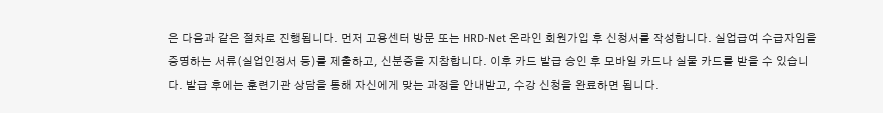은 다음과 같은 절차로 진행됩니다. 먼저 고용센터 방문 또는 HRD-Net 온라인 회원가입 후 신청서를 작성합니다. 실업급여 수급자임을 증명하는 서류(실업인정서 등)를 제출하고, 신분증을 지참합니다. 이후 카드 발급 승인 후 모바일 카드나 실물 카드를 받을 수 있습니다. 발급 후에는 훈련기관 상담을 통해 자신에게 맞는 과정을 안내받고, 수강 신청을 완료하면 됩니다.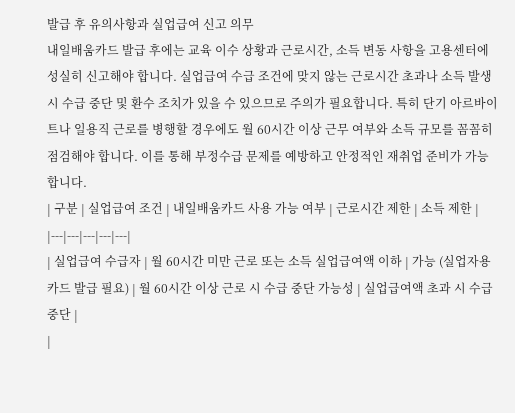발급 후 유의사항과 실업급여 신고 의무
내일배움카드 발급 후에는 교육 이수 상황과 근로시간, 소득 변동 사항을 고용센터에 성실히 신고해야 합니다. 실업급여 수급 조건에 맞지 않는 근로시간 초과나 소득 발생 시 수급 중단 및 환수 조치가 있을 수 있으므로 주의가 필요합니다. 특히 단기 아르바이트나 일용직 근로를 병행할 경우에도 월 60시간 이상 근무 여부와 소득 규모를 꼼꼼히 점검해야 합니다. 이를 통해 부정수급 문제를 예방하고 안정적인 재취업 준비가 가능합니다.
| 구분 | 실업급여 조건 | 내일배움카드 사용 가능 여부 | 근로시간 제한 | 소득 제한 |
|---|---|---|---|---|
| 실업급여 수급자 | 월 60시간 미만 근로 또는 소득 실업급여액 이하 | 가능 (실업자용 카드 발급 필요) | 월 60시간 이상 근로 시 수급 중단 가능성 | 실업급여액 초과 시 수급 중단 |
|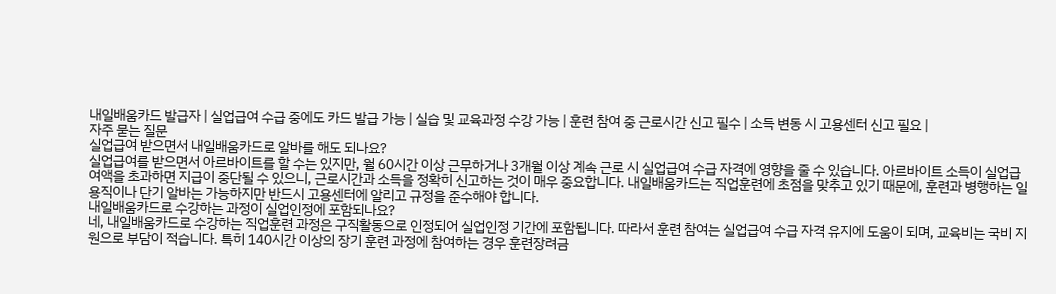내일배움카드 발급자 | 실업급여 수급 중에도 카드 발급 가능 | 실습 및 교육과정 수강 가능 | 훈련 참여 중 근로시간 신고 필수 | 소득 변동 시 고용센터 신고 필요 |
자주 묻는 질문
실업급여 받으면서 내일배움카드로 알바를 해도 되나요?
실업급여를 받으면서 아르바이트를 할 수는 있지만, 월 60시간 이상 근무하거나 3개월 이상 계속 근로 시 실업급여 수급 자격에 영향을 줄 수 있습니다. 아르바이트 소득이 실업급여액을 초과하면 지급이 중단될 수 있으니, 근로시간과 소득을 정확히 신고하는 것이 매우 중요합니다. 내일배움카드는 직업훈련에 초점을 맞추고 있기 때문에, 훈련과 병행하는 일용직이나 단기 알바는 가능하지만 반드시 고용센터에 알리고 규정을 준수해야 합니다.
내일배움카드로 수강하는 과정이 실업인정에 포함되나요?
네, 내일배움카드로 수강하는 직업훈련 과정은 구직활동으로 인정되어 실업인정 기간에 포함됩니다. 따라서 훈련 참여는 실업급여 수급 자격 유지에 도움이 되며, 교육비는 국비 지원으로 부담이 적습니다. 특히 140시간 이상의 장기 훈련 과정에 참여하는 경우 훈련장려금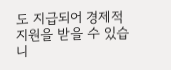도 지급되어 경제적 지원을 받을 수 있습니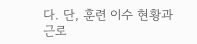다. 단, 훈련 이수 현황과 근로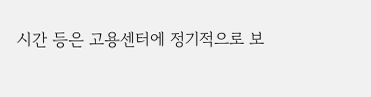시간 등은 고용센터에 정기적으로 보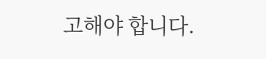고해야 합니다.